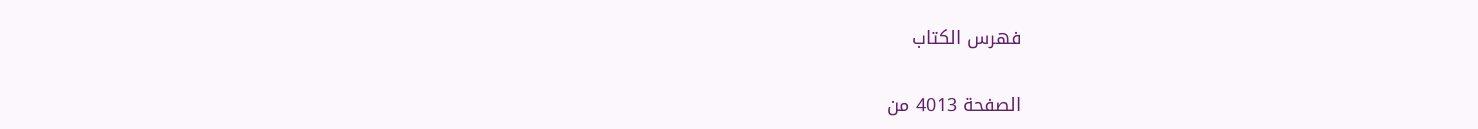فهرس الكتاب

الصفحة 4013 من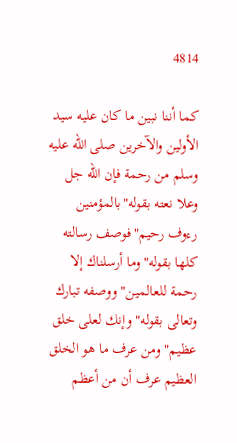4814

كما أننا نبين ما كان عليه سيد الأولين والآخرين صلى الله عليه وسلم من رحمة فإن الله جل وعلا نعته بقوله"بالمؤمنين رءوف رحيم"فوصف رسالته كلها بقوله"وما أرسلناك إلا رحمة للعالمين"ووصفه تبارك وتعالى بقوله"وإنك لعلى خلق عظيم"ومن عرف ما هو الخلق العظيم عرف أن من أعظم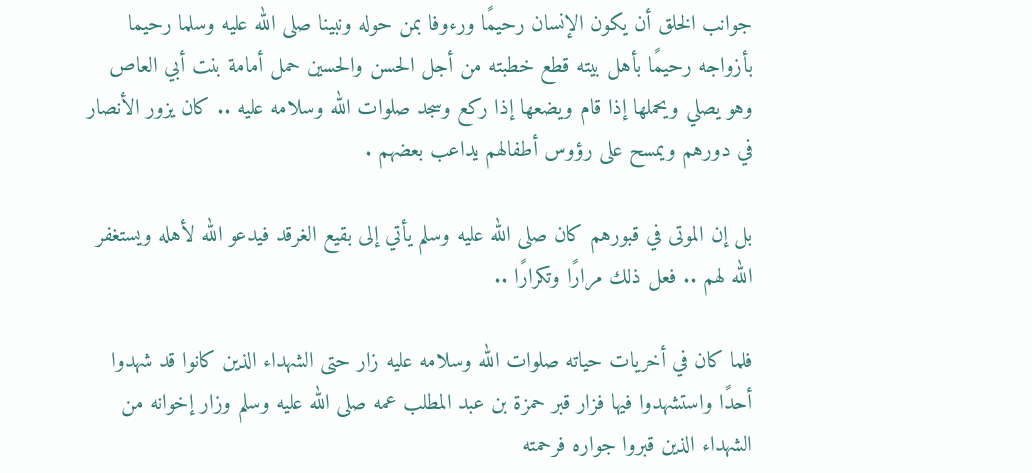جوانب الخلق أن يكون الإنسان رحيمًا ورءوفا بمن حوله ونبينا صلى الله عليه وسلما رحيما بأزواجه رحيمًا بأهل بيته قطع خطبته من أجل الحسن والحسين حمل أمامة بنت أبي العاص وهو يصلي ويحملها إذا قام ويضعها إذا ركع وسجد صلوات الله وسلامه عليه .. كان يزور الأنصار في دورهم ويمسح على رؤوس أطفالهم يداعب بعضهم .

بل إن الموتى في قبورهم كان صلى الله عليه وسلم يأتي إلى بقيع الغرقد فيدعو الله لأهله ويستغفر الله لهم .. فعل ذلك مرارًا وتكرارًا ..

فلما كان في أخريات حياته صلوات الله وسلامه عليه زار حتى الشهداء الذين كانوا قد شهدوا أحدًا واستشهدوا فيها فزار قبر حمزة بن عبد المطلب عمه صلى الله عليه وسلم وزار إخوانه من الشهداء الذين قبروا جواره فرحمته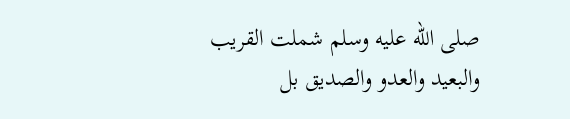صلى الله عليه وسلم شملت القريب والبعيد والعدو والصديق بل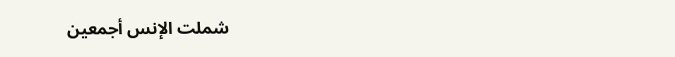شملت الإنس أجمعين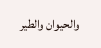والحيوان والطير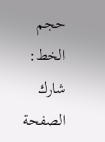حجم الخط:
شارك الصفحة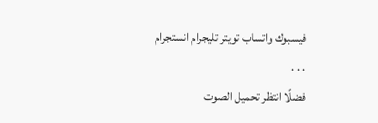فيسبوك واتساب تويتر تليجرام انستجرام
. . .
فضلًا انتظر تحميل الصوت